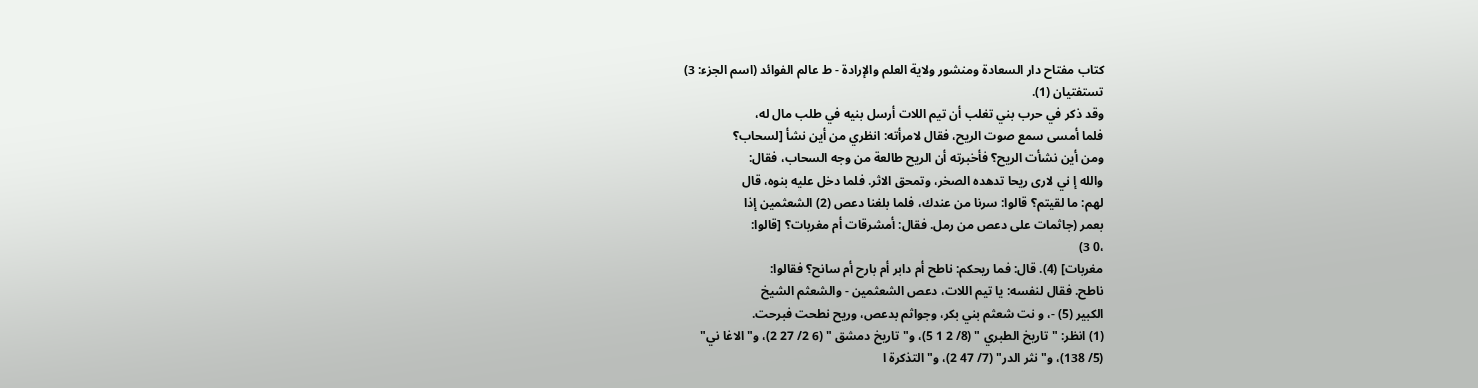كتاب مفتاح دار السعادة ومنشور ولاية العلم والإرادة - ط عالم الفوائد (اسم الجزء: 3)
تستفتيان (1).
وقد ذكر في حرب بني تغلب أن تيم اللات أرسل بنيه في طلب مال له،
فلما أمسى سمع صوت الريح، فقال لامرأته: انظري من أين نشأ [لسحاب؟
ومن أين نشأت الريح؟ فأخبرته أن الريح طالعة من وجه السحاب، فقال:
والله إ ني لارى ريحا تدهده الصخر، وتمحق الاثر. فلما دخل عليه بنوه، قال
لهم: ما لقيتم؟ قالوا: سرنا من عندك، فلما بلغنا دعص (2) الشعثمين إذا
بعمر (جاثمات على دعص من رمل. فقال: أمشرقات أم مغربات؟ [قالوا:
،0 3)
مغربات] (4). قال: فما ريحكم: ناطح أم دابر أم بارح أم سانح؟ فقالوا:
ناطح. فقال لنفسه: يا تيم اللات، دعص الشعثمين - والشعثم الشيخ
الكبير (5) -، و نت شعثم بني بكر، وجواثم بدعص، وريح نطحت فبرحت.
(1) انظر: " تاريخ الطبري " (8/ 2 1 5)، و" تاريخ دمشق " (6 2/ 27 2)، و"الاغا ني"
(5/ 138)، و" نثر الدر" (7/ 47 2)، و" التذكرة ا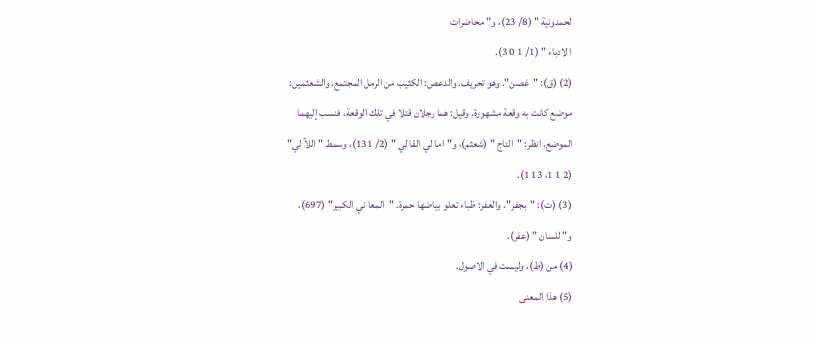لحمدونية " (8/ 23)، و" محاضرات
ا لادباء " (1/ 1 0 3).
(2) (ق): "غصن". وهو تحريف. والدعص: الكثيب من الرمل المجتمع. والشعثمين:
موضع كانت به وقعة مشهورة. وقيل: هما رجلان قتلا في تلك الوقعة، فنسب إليهما
الموضع. انظر: "التاج " (شعثم)، و"اما لي القا لي " (2/ 131)، وسمط " اللآ لي"
(2 1 1، 13 1).
(3) (ت): "بجفر". والعفر: ظباء تعلو بياضها حمرة. "المعا ني الكبير" (697)،
و" للسان " (عفر).
(4) من (ط)، وليست في الاصول.
(5) هذا المعنى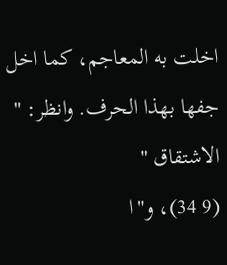اخلت به المعاجم، كما اخل جفها بهذا الحرف. وانظر: " الاشتقاق "
(9 34)، و"ا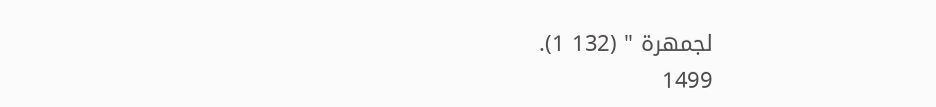لجمهرة " (132 1).
1499